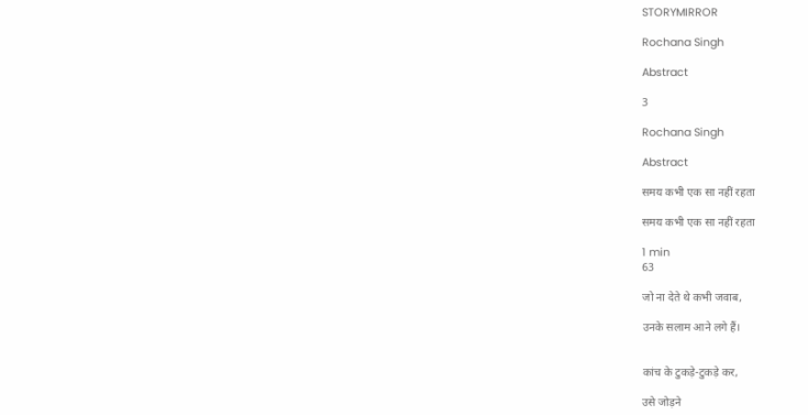STORYMIRROR

Rochana Singh

Abstract

3

Rochana Singh

Abstract

समय कभी एक सा नहीं रहता

समय कभी एक सा नहीं रहता

1 min
63

जो ना देते थे कभी जवाब,

उनके सलाम आने लगे हैं।


कांच के टुकड़े-टुकड़े कर,

उसे जोड़ने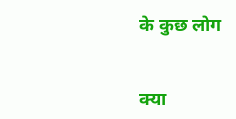के कुछ लोग


क्या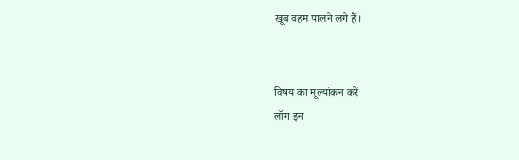खूब वहम पालने लगे हैं।


विषय का मूल्यांकन करें
लॉग इन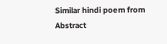Similar hindi poem from Abstract